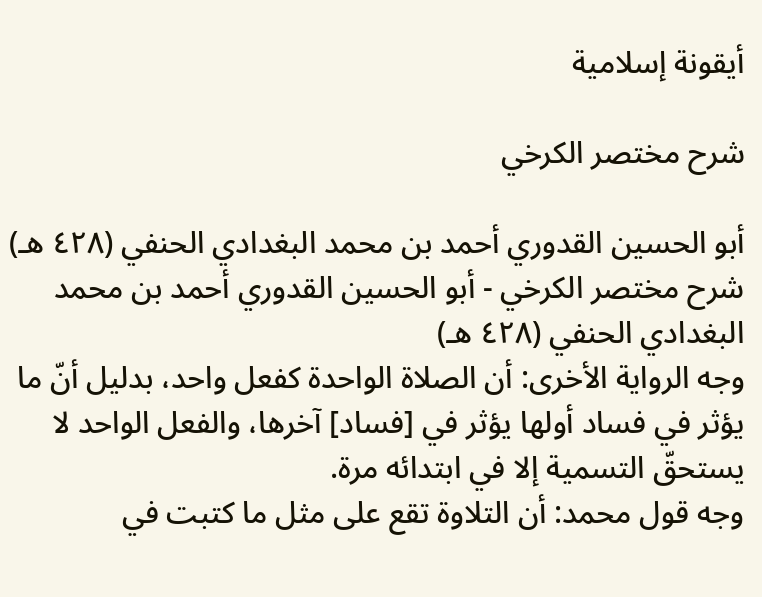أيقونة إسلامية

شرح مختصر الكرخي

أبو الحسين القدوري أحمد بن محمد البغدادي الحنفي (٤٢٨ هـ)
شرح مختصر الكرخي - أبو الحسين القدوري أحمد بن محمد البغدادي الحنفي (٤٢٨ هـ)
وجه الرواية الأخرى: أن الصلاة الواحدة كفعل واحد، بدليل أنّ ما يؤثر في فساد أولها يؤثر في [فساد] آخرها، والفعل الواحد لا يستحقّ التسمية إلا في ابتدائه مرة.
وجه قول محمد: أن التلاوة تقع على مثل ما كتبت في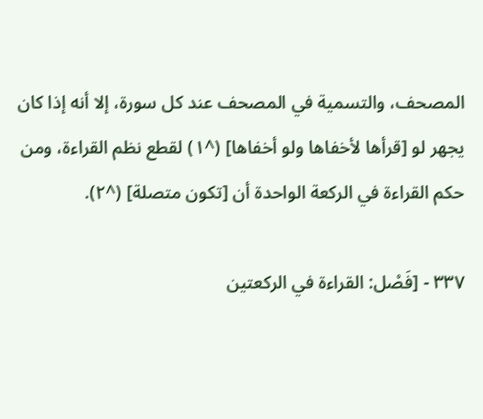المصحف، والتسمية في المصحف عند كل سورة، إلا أنه إذا كان يجهر لو [قرأها لأخفاها ولو أخفاها] (^١) لقطع نظم القراءة، ومن حكم القراءة في الركعة الواحدة أن [تكون متصلة] (^٢).

٣٣٧ - [فَصْل: القراءة في الركعتين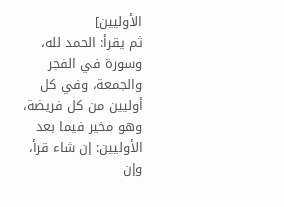الأوليين]
ثم يقرأ: الحمد لله، وسورة في الفجر والجمعة، وفي كل أوليين من كل فريضة، وهو مخير فيما بعد الأوليين: إن شاء قرأ، وإن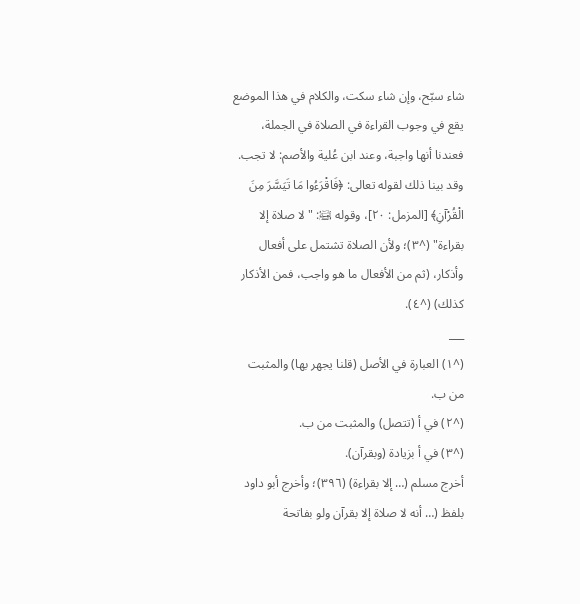شاء سبّح، وإن شاء سكت، والكلام في هذا الموضع يقع في وجوب القراءة في الصلاة في الجملة، فعندنا أنها واجبة، وعند ابن عُلية والأصم: لا تجب.
وقد بينا ذلك لقوله تعالى: ﴿فَاقْرَءُوا مَا تَيَسَّرَ مِنَ الْقُرْآنِ﴾ [المزمل: ٢٠]، وقوله ﵊: "لا صلاة إلا بقراءة" (^٣)؛ ولأن الصلاة تشتمل على أفعال وأذكار، (ثم من الأفعال ما هو واجب، فمن الأذكار كذلك) (^٤).
___
(^١) العبارة في الأصل (قلنا يجهر بها) والمثبت من ب.
(^٢) في أ (تتصل) والمثبت من ب.
(^٣) في أ بزيادة (وبقرآن).
أخرج مسلم (… إلا بقراءة) (٣٩٦)؛ وأخرج أبو داود بلفظ (… أنه لا صلاة إلا بقرآن ولو بفاتحة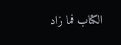الكتاب فما زاد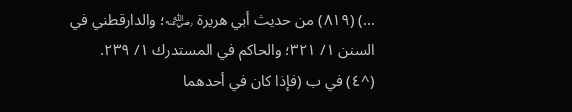…) (٨١٩) من حديث أبي هريرة ﵁؛ والدارقطني في السنن ١/ ٣٢١؛ والحاكم في المستدرك ١/ ٢٣٩.
(^٤) في ب (فإذا كان في أحدهما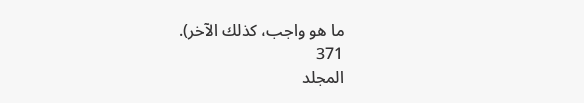ما هو واجب، كذلك الآخر).
371
المجلد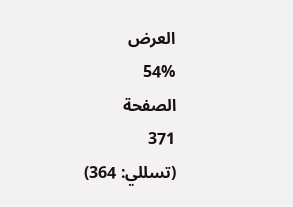العرض
54%
الصفحة
371
(تسللي: 364)